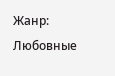Жанр: Любовные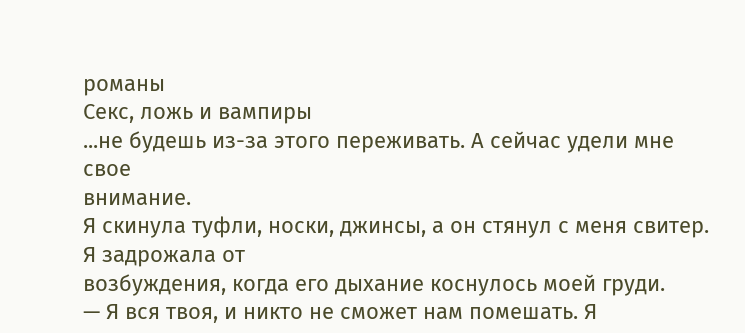романы
Секс, ложь и вампиры
...не будешь из-за этого переживать. А сейчас удели мне свое
внимание.
Я скинула туфли, носки, джинсы, а он стянул с меня свитер. Я задрожала от
возбуждения, когда его дыхание коснулось моей груди.
— Я вся твоя, и никто не сможет нам помешать. Я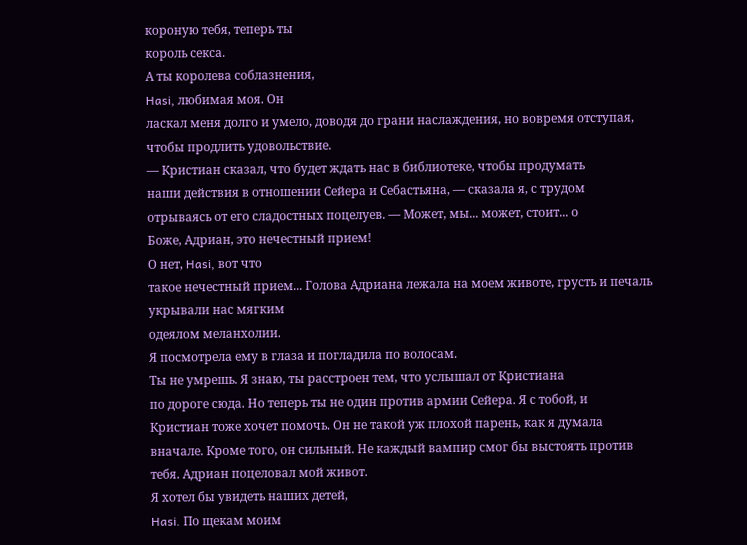короную тебя, теперь ты
король секса.
А ты королева соблазнения,
Hasi, любимая моя. Он
ласкал меня долго и умело, доводя до грани наслаждения, но вовремя отступая,
чтобы продлить удовольствие.
— Кристиан сказал, что будет ждать нас в библиотеке, чтобы продумать
наши действия в отношении Сейера и Себастьяна, — сказала я, с трудом
отрываясь от его сладостных поцелуев. — Может, мы... может, стоит... о
Боже, Адриан, это нечестный прием!
О нет, Hasi, вот что
такое нечестный прием... Голова Адриана лежала на моем животе, грусть и печаль укрывали нас мягким
одеялом меланхолии.
Я посмотрела ему в глаза и погладила по волосам.
Ты не умрешь. Я знаю, ты расстроен тем, что услышал от Кристиана
по дороге сюда. Но теперь ты не один против армии Сейера. Я с тобой, и
Кристиан тоже хочет помочь. Он не такой уж плохой парень, как я думала
вначале. Кроме того, он сильный. Не каждый вампир смог бы выстоять против
тебя. Адриан поцеловал мой живот.
Я хотел бы увидеть наших детей,
Hasi. По щекам моим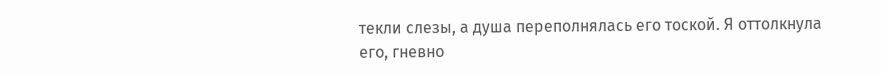текли слезы, а душа переполнялась его тоской. Я оттолкнула
его, гневно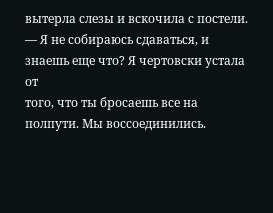вытерла слезы и вскочила с постели.
— Я не собираюсь сдаваться, и знаешь еще что? Я чертовски устала от
того, что ты бросаешь все на полпути. Мы воссоединились.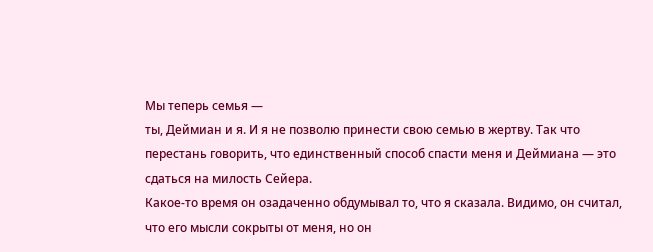Мы теперь семья —
ты, Деймиан и я. И я не позволю принести свою семью в жертву. Так что
перестань говорить, что единственный способ спасти меня и Деймиана — это
сдаться на милость Сейера.
Какое-то время он озадаченно обдумывал то, что я сказала. Видимо, он считал,
что его мысли сокрыты от меня, но он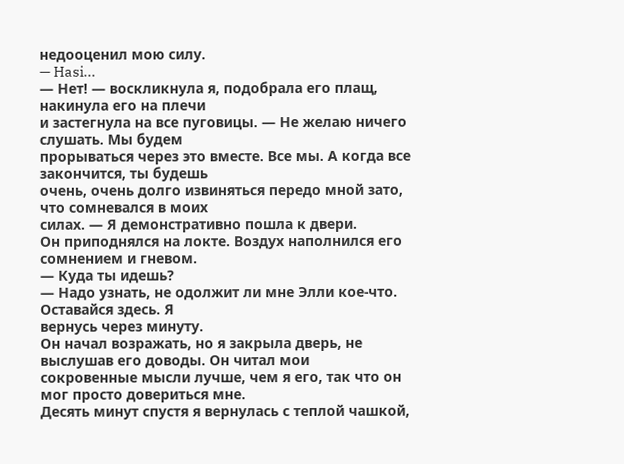недооценил мою силу.
— Hasi...
— Нет! — воскликнула я, подобрала его плащ, накинула его на плечи
и застегнула на все пуговицы. — Не желаю ничего слушать. Мы будем
прорываться через это вместе. Все мы. А когда все закончится, ты будешь
очень, очень долго извиняться передо мной зато, что сомневался в моих
силах. — Я демонстративно пошла к двери.
Он приподнялся на локте. Воздух наполнился его сомнением и гневом.
— Куда ты идешь?
— Надо узнать, не одолжит ли мне Элли кое-что. Оставайся здесь. Я
вернусь через минуту.
Он начал возражать, но я закрыла дверь, не выслушав его доводы. Он читал мои
сокровенные мысли лучше, чем я его, так что он мог просто довериться мне.
Десять минут спустя я вернулась с теплой чашкой,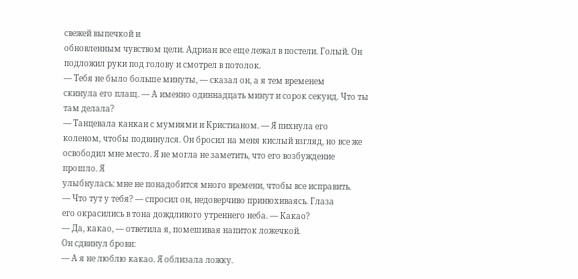свежей выпечкой и
обновленным чувством цели. Адриан все еще лежал в постели. Голый. Он
подложил руки под голову и смотрел в потолок.
— Тебя не было больше минуты, — сказал он, а я тем временем
скинула его плащ. — А именно одиннадцать минут и сорок секунд. Что ты
там делала?
— Танцевала канкан с мумиями и Кристианом. — Я пихнула его
коленом, чтобы подвинулся. Он бросил на меня кислый взгляд, но все же
освободил мне место. Я не могла не заметить, что его возбуждение прошло. Я
улыбнулась: мне не понадобится много времени, чтобы все исправить.
— Что тут у тебя? — спросил он, недоверчиво принюхиваясь. Глаза
его окрасились в тона дождливого утреннего неба. — Какао?
— Да, какао, — ответила я, помешивая напиток ложечкой.
Он сдвинул брови:
— А я не люблю какао. Я облизала ложку.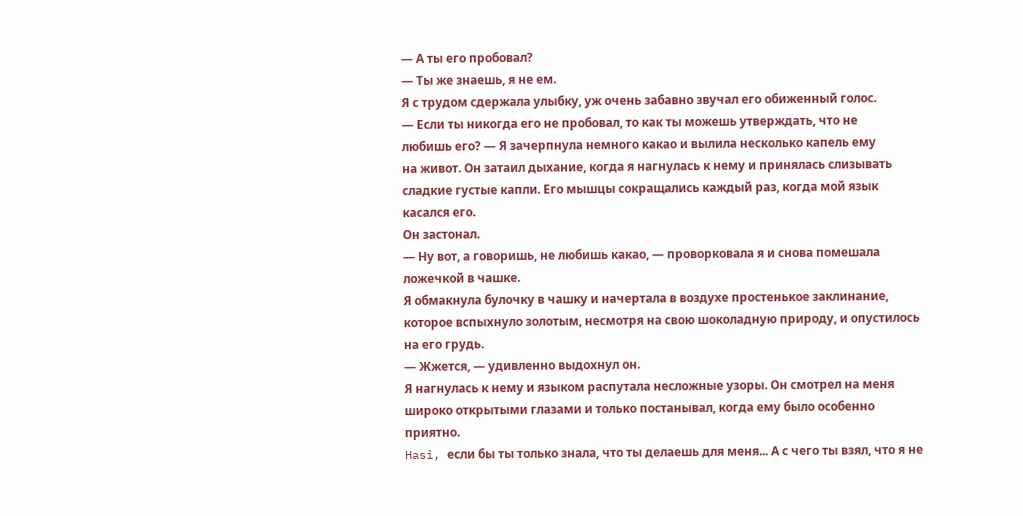— А ты его пробовал?
— Ты же знаешь, я не ем.
Я с трудом сдержала улыбку, уж очень забавно звучал его обиженный голос.
— Если ты никогда его не пробовал, то как ты можешь утверждать, что не
любишь его? — Я зачерпнула немного какао и вылила несколько капель ему
на живот. Он затаил дыхание, когда я нагнулась к нему и принялась слизывать
сладкие густые капли. Его мышцы сокращались каждый раз, когда мой язык
касался его.
Он застонал.
— Ну вот, а говоришь, не любишь какао, — проворковала я и снова помешала ложечкой в чашке.
Я обмакнула булочку в чашку и начертала в воздухе простенькое заклинание,
которое вспыхнуло золотым, несмотря на свою шоколадную природу, и опустилось
на его грудь.
— Жжется, — удивленно выдохнул он.
Я нагнулась к нему и языком распутала несложные узоры. Он смотрел на меня
широко открытыми глазами и только постанывал, когда ему было особенно
приятно.
Hasi, если бы ты только знала, что ты делаешь для меня... А с чего ты взял, что я не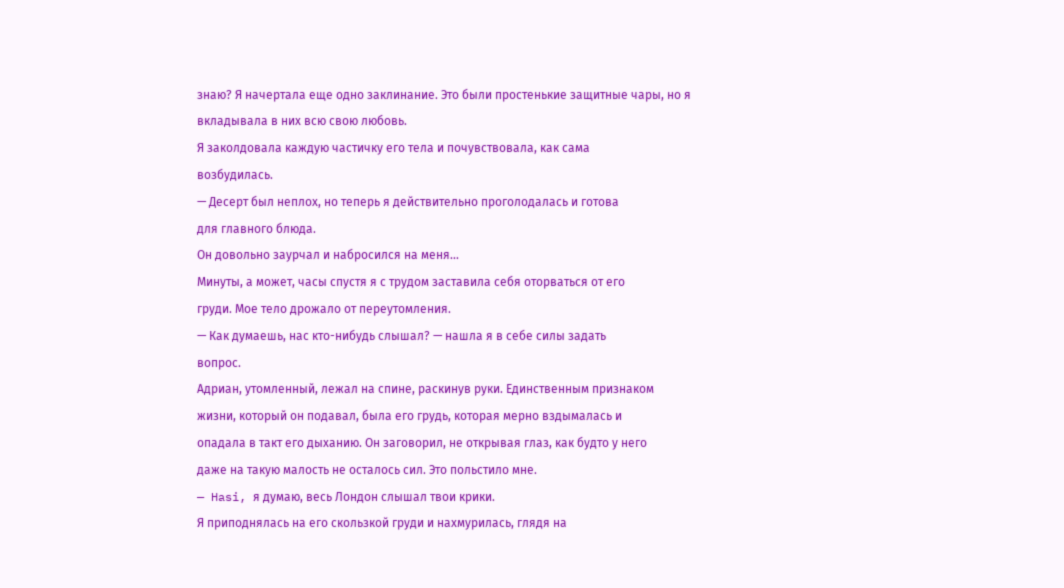знаю? Я начертала еще одно заклинание. Это были простенькие защитные чары, но я
вкладывала в них всю свою любовь.
Я заколдовала каждую частичку его тела и почувствовала, как сама
возбудилась.
— Десерт был неплох, но теперь я действительно проголодалась и готова
для главного блюда.
Он довольно заурчал и набросился на меня...
Минуты, а может, часы спустя я с трудом заставила себя оторваться от его
груди. Мое тело дрожало от переутомления.
— Как думаешь, нас кто-нибудь слышал? — нашла я в себе силы задать
вопрос.
Адриан, утомленный, лежал на спине, раскинув руки. Единственным признаком
жизни, который он подавал, была его грудь, которая мерно вздымалась и
опадала в такт его дыханию. Он заговорил, не открывая глаз, как будто у него
даже на такую малость не осталось сил. Это польстило мне.
— Hasi, я думаю, весь Лондон слышал твои крики.
Я приподнялась на его скользкой груди и нахмурилась, глядя на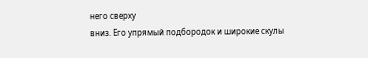него сверху
вниз. Его упрямый подбородок и широкие скулы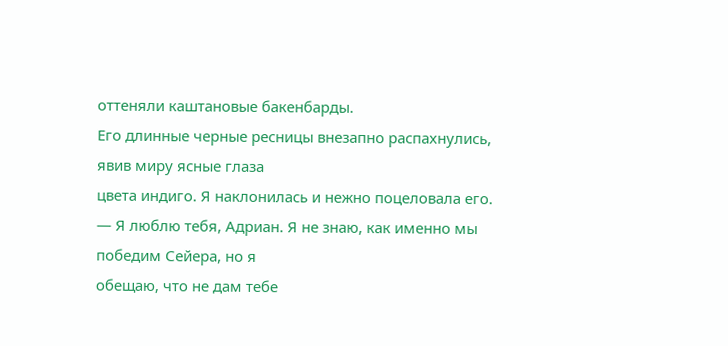оттеняли каштановые бакенбарды.
Его длинные черные ресницы внезапно распахнулись, явив миру ясные глаза
цвета индиго. Я наклонилась и нежно поцеловала его.
— Я люблю тебя, Адриан. Я не знаю, как именно мы победим Сейера, но я
обещаю, что не дам тебе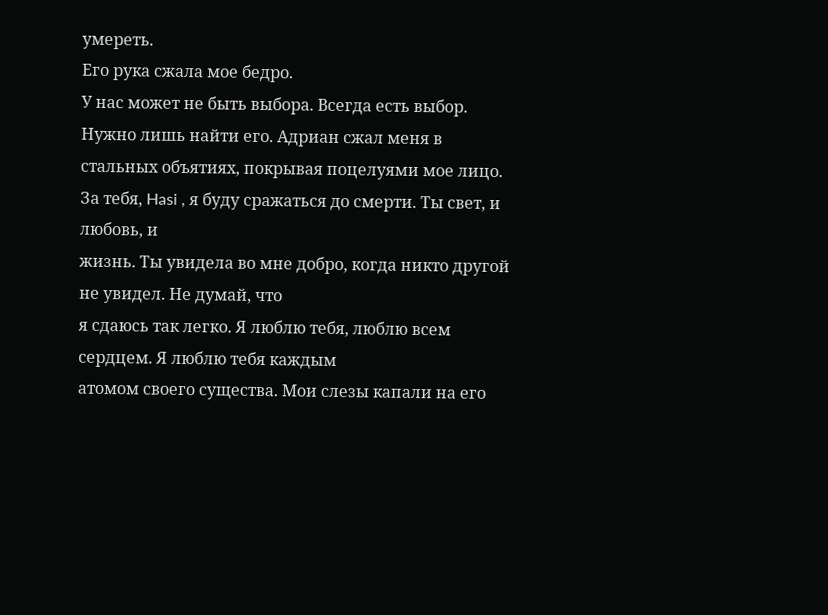умереть.
Его рука сжала мое бедро.
У нас может не быть выбора. Всегда есть выбор. Нужно лишь найти его. Адриан сжал меня в стальных объятиях, покрывая поцелуями мое лицо.
За тебя, Hasi , я буду сражаться до смерти. Ты свет, и любовь, и
жизнь. Ты увидела во мне добро, когда никто другой не увидел. Не думай, что
я сдаюсь так легко. Я люблю тебя, люблю всем сердцем. Я люблю тебя каждым
атомом своего существа. Мои слезы капали на его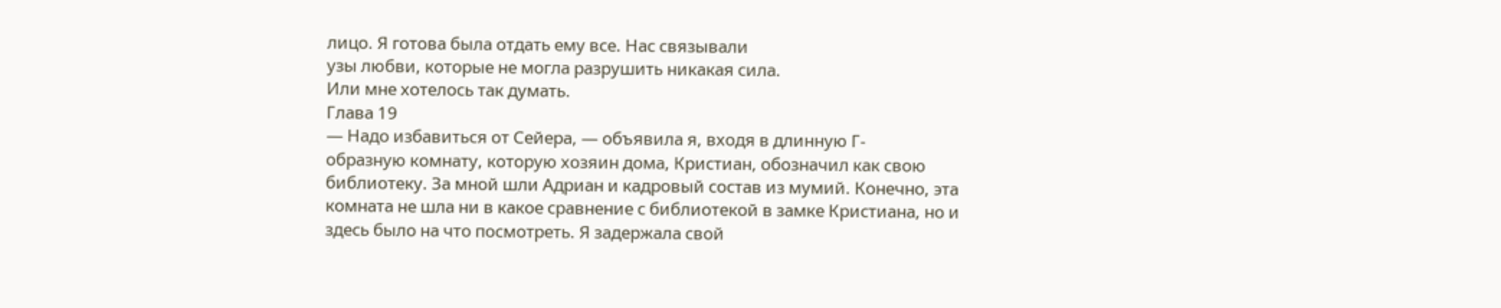лицо. Я готова была отдать ему все. Нас связывали
узы любви, которые не могла разрушить никакая сила.
Или мне хотелось так думать.
Глава 19
— Надо избавиться от Сейера, — объявила я, входя в длинную Г-
образную комнату, которую хозяин дома, Кристиан, обозначил как свою
библиотеку. За мной шли Адриан и кадровый состав из мумий. Конечно, эта
комната не шла ни в какое сравнение с библиотекой в замке Кристиана, но и
здесь было на что посмотреть. Я задержала свой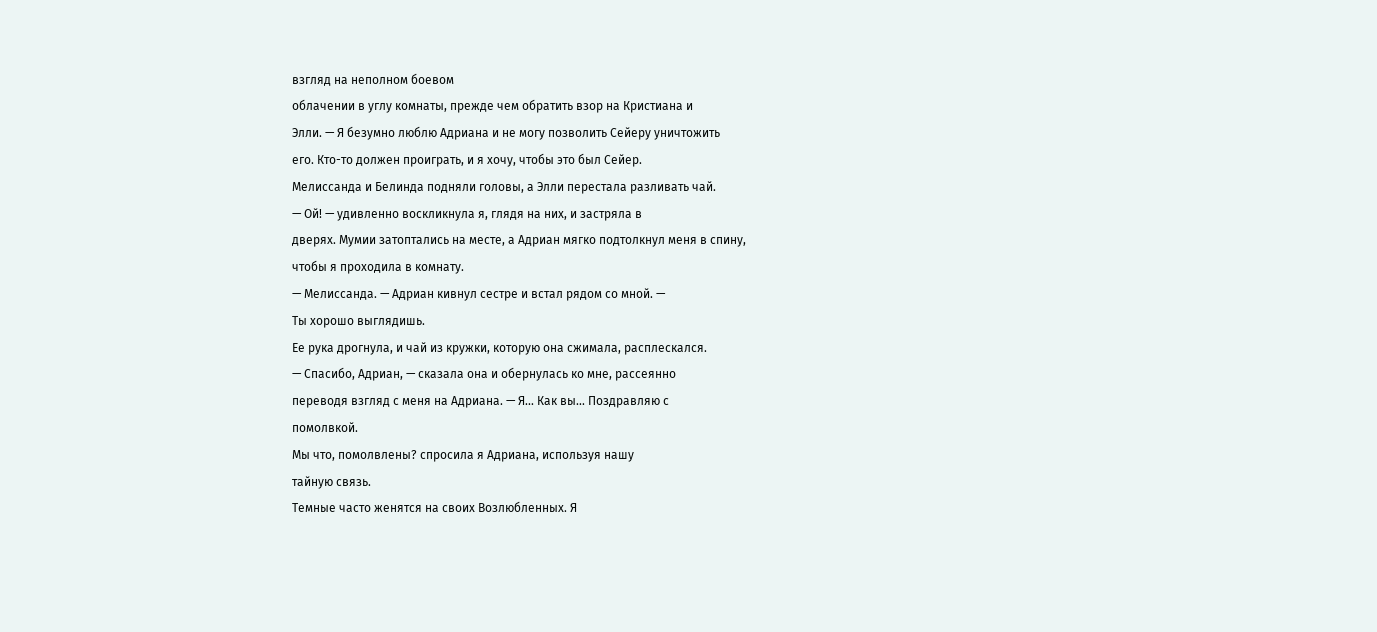взгляд на неполном боевом
облачении в углу комнаты, прежде чем обратить взор на Кристиана и
Элли. — Я безумно люблю Адриана и не могу позволить Сейеру уничтожить
его. Кто-то должен проиграть, и я хочу, чтобы это был Сейер.
Мелиссанда и Белинда подняли головы, а Элли перестала разливать чай.
— Ой! — удивленно воскликнула я, глядя на них, и застряла в
дверях. Мумии затоптались на месте, а Адриан мягко подтолкнул меня в спину,
чтобы я проходила в комнату.
— Мелиссанда. — Адриан кивнул сестре и встал рядом со мной. —
Ты хорошо выглядишь.
Ее рука дрогнула, и чай из кружки, которую она сжимала, расплескался.
— Спасибо, Адриан, — сказала она и обернулась ко мне, рассеянно
переводя взгляд с меня на Адриана. — Я... Как вы... Поздравляю с
помолвкой.
Мы что, помолвлены? спросила я Адриана, используя нашу
тайную связь.
Темные часто женятся на своих Возлюбленных. Я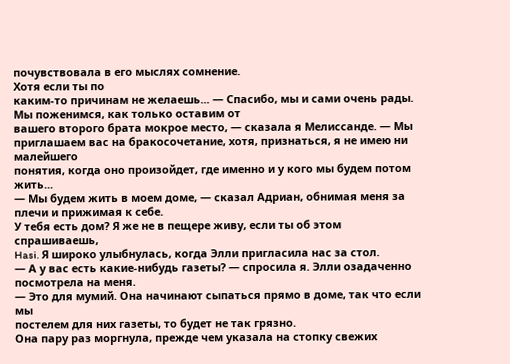почувствовала в его мыслях сомнение.
Хотя если ты по
каким-то причинам не желаешь... — Спасибо, мы и сами очень рады. Мы поженимся, как только оставим от
вашего второго брата мокрое место, — сказала я Мелиссанде. — Мы
приглашаем вас на бракосочетание, хотя, признаться, я не имею ни малейшего
понятия, когда оно произойдет, где именно и у кого мы будем потом жить...
— Мы будем жить в моем доме, — сказал Адриан, обнимая меня за
плечи и прижимая к себе.
У тебя есть дом? Я же не в пещере живу, если ты об этом спрашиваешь,
Hasi. Я широко улыбнулась, когда Элли пригласила нас за стол.
— А у вас есть какие-нибудь газеты? — спросила я. Элли озадаченно
посмотрела на меня.
— Это для мумий. Она начинают сыпаться прямо в доме, так что если мы
постелем для них газеты, то будет не так грязно.
Она пару раз моргнула, прежде чем указала на стопку свежих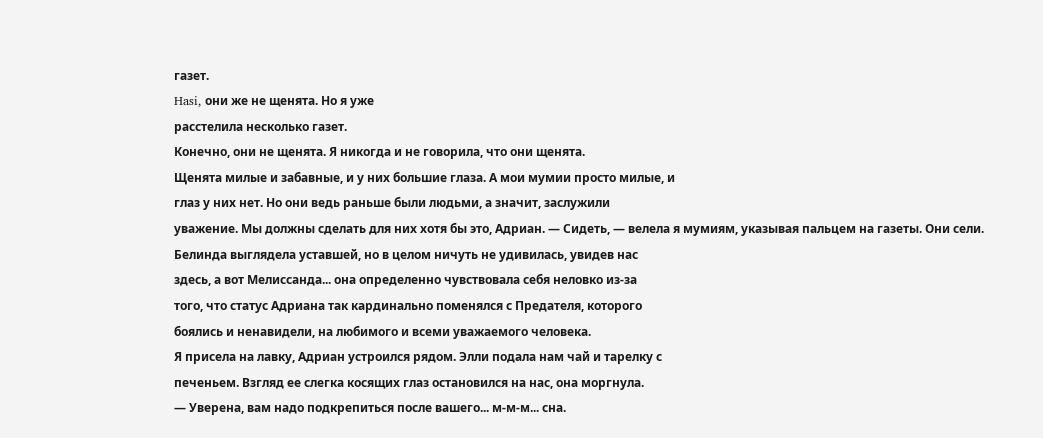газет.
Hasi, они же не щенята. Но я уже
расстелила несколько газет.
Конечно, они не щенята. Я никогда и не говорила, что они щенята.
Щенята милые и забавные, и у них большие глаза. А мои мумии просто милые, и
глаз у них нет. Но они ведь раньше были людьми, а значит, заслужили
уважение. Мы должны сделать для них хотя бы это, Адриан. — Сидеть, — велела я мумиям, указывая пальцем на газеты. Они сели.
Белинда выглядела уставшей, но в целом ничуть не удивилась, увидев нас
здесь, а вот Мелиссанда... она определенно чувствовала себя неловко из-за
того, что статус Адриана так кардинально поменялся с Предателя, которого
боялись и ненавидели, на любимого и всеми уважаемого человека.
Я присела на лавку, Адриан устроился рядом. Элли подала нам чай и тарелку с
печеньем. Взгляд ее слегка косящих глаз остановился на нас, она моргнула.
— Уверена, вам надо подкрепиться после вашего... м-м-м... сна.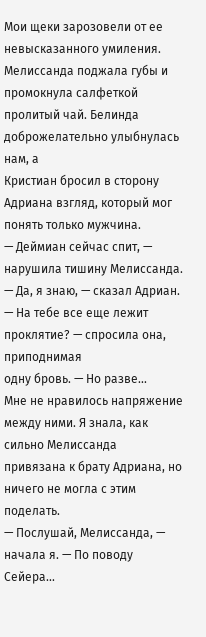Мои щеки зарозовели от ее невысказанного умиления. Мелиссанда поджала губы и
промокнула салфеткой пролитый чай. Белинда доброжелательно улыбнулась нам, а
Кристиан бросил в сторону Адриана взгляд, который мог понять только мужчина.
— Деймиан сейчас спит, — нарушила тишину Мелиссанда.
— Да, я знаю, — сказал Адриан.
— На тебе все еще лежит проклятие? — спросила она, приподнимая
одну бровь. — Но разве...
Мне не нравилось напряжение между ними. Я знала, как сильно Мелиссанда
привязана к брату Адриана, но ничего не могла с этим поделать.
— Послушай, Мелиссанда, — начала я. — По поводу Сейера...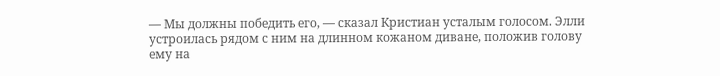— Мы должны победить его, — сказал Кристиан усталым голосом. Элли
устроилась рядом с ним на длинном кожаном диване, положив голову ему на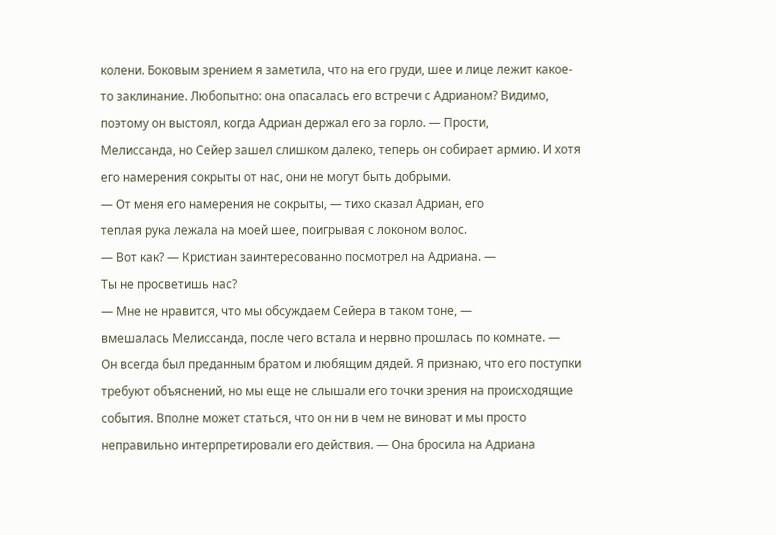колени. Боковым зрением я заметила, что на его груди, шее и лице лежит какое-
то заклинание. Любопытно: она опасалась его встречи с Адрианом? Видимо,
поэтому он выстоял, когда Адриан держал его за горло. — Прости,
Мелиссанда, но Сейер зашел слишком далеко, теперь он собирает армию. И хотя
его намерения сокрыты от нас, они не могут быть добрыми.
— От меня его намерения не сокрыты, — тихо сказал Адриан, его
теплая рука лежала на моей шее, поигрывая с локоном волос.
— Вот как? — Кристиан заинтересованно посмотрел на Адриана. —
Ты не просветишь нас?
— Мне не нравится, что мы обсуждаем Сейера в таком тоне, —
вмешалась Мелиссанда, после чего встала и нервно прошлась по комнате. —
Он всегда был преданным братом и любящим дядей. Я признаю, что его поступки
требуют объяснений, но мы еще не слышали его точки зрения на происходящие
события. Вполне может статься, что он ни в чем не виноват и мы просто
неправильно интерпретировали его действия. — Она бросила на Адриана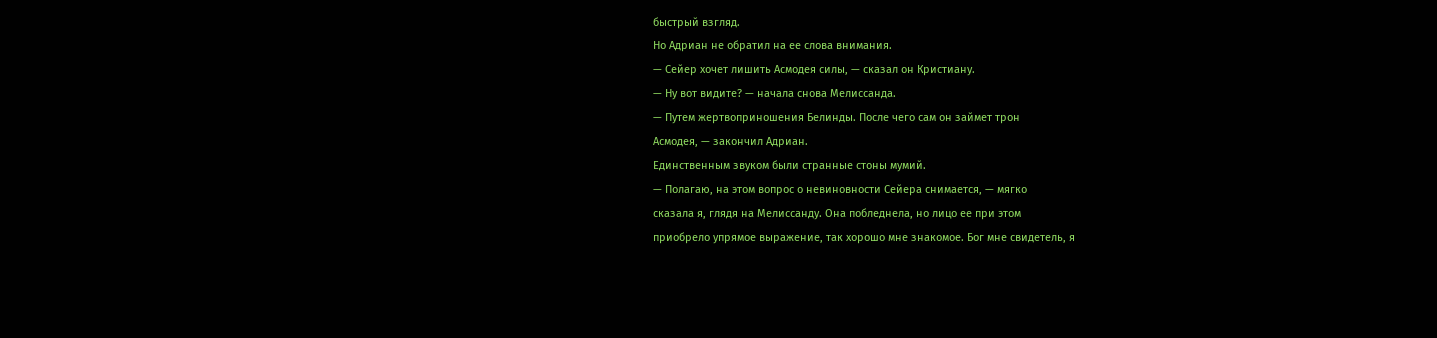быстрый взгляд.
Но Адриан не обратил на ее слова внимания.
— Сейер хочет лишить Асмодея силы, — сказал он Кристиану.
— Ну вот видите? — начала снова Мелиссанда.
— Путем жертвоприношения Белинды. После чего сам он займет трон
Асмодея, — закончил Адриан.
Единственным звуком были странные стоны мумий.
— Полагаю, на этом вопрос о невиновности Сейера снимается, — мягко
сказала я, глядя на Мелиссанду. Она побледнела, но лицо ее при этом
приобрело упрямое выражение, так хорошо мне знакомое. Бог мне свидетель, я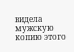видела мужскую копию этого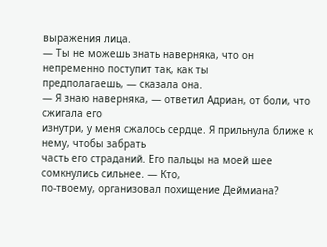выражения лица.
— Ты не можешь знать наверняка, что он непременно поступит так, как ты
предполагаешь, — сказала она.
— Я знаю наверняка, — ответил Адриан, от боли, что сжигала его
изнутри, у меня сжалось сердце. Я прильнула ближе к нему, чтобы забрать
часть его страданий. Его пальцы на моей шее сомкнулись сильнее. — Кто,
по-твоему, организовал похищение Деймиана?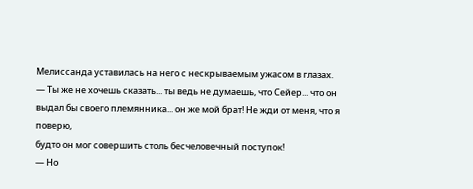Мелиссанда уставилась на него с нескрываемым ужасом в глазах.
— Ты же не хочешь сказать... ты ведь не думаешь, что Сейер... что он
выдал бы своего племянника... он же мой брат! Не жди от меня, что я поверю,
будто он мог совершить столь бесчеловечный поступок!
— Но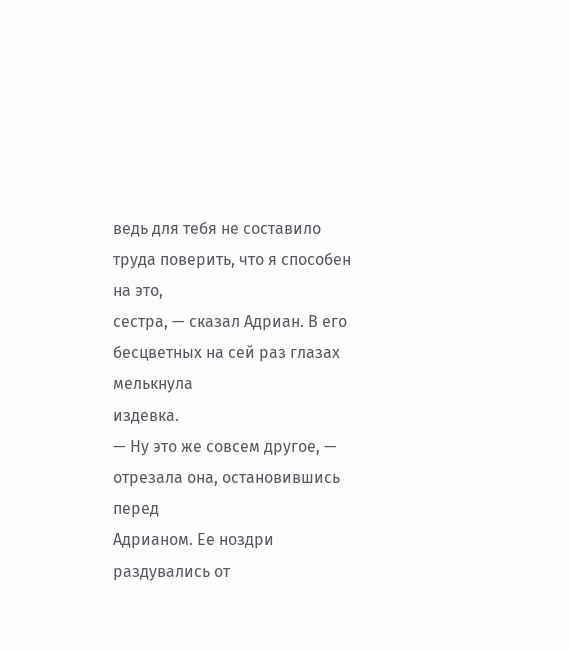ведь для тебя не составило труда поверить, что я способен на это,
сестра, — сказал Адриан. В его бесцветных на сей раз глазах мелькнула
издевка.
— Ну это же совсем другое, — отрезала она, остановившись перед
Адрианом. Ее ноздри раздувались от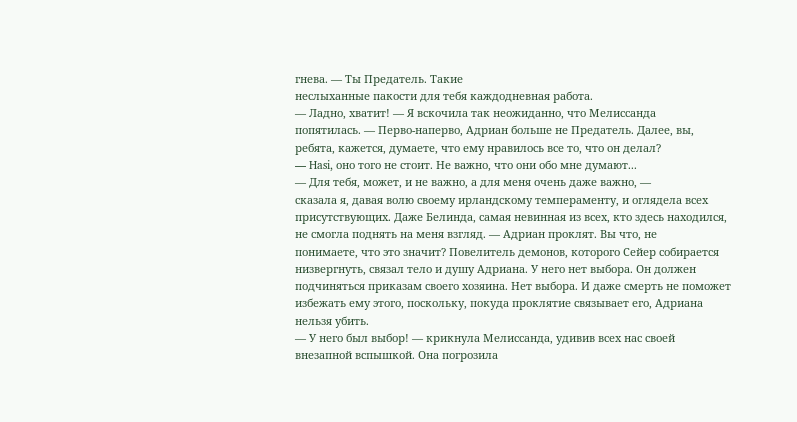гнева. — Ты Предатель. Такие
неслыханные пакости для тебя каждодневная работа.
— Ладно, хватит! — Я вскочила так неожиданно, что Мелиссанда
попятилась. — Перво-наперво, Адриан больше не Предатель. Далее, вы,
ребята, кажется, думаете, что ему нравилось все то, что он делал?
— Hasi, оно того не стоит. Не важно, что они обо мне думают...
— Для тебя, может, и не важно, а для меня очень даже важно, —
сказала я, давая волю своему ирландскому темпераменту, и оглядела всех
присутствующих. Даже Белинда, самая невинная из всех, кто здесь находился,
не смогла поднять на меня взгляд. — Адриан проклят. Вы что, не
понимаете, что это значит? Повелитель демонов, которого Сейер собирается
низвергнуть, связал тело и душу Адриана. У него нет выбора. Он должен
подчиняться приказам своего хозяина. Нет выбора. И даже смерть не поможет
избежать ему этого, поскольку, покуда проклятие связывает его, Адриана
нельзя убить.
— У него был выбор! — крикнула Мелиссанда, удивив всех нас своей
внезапной вспышкой. Она погрозила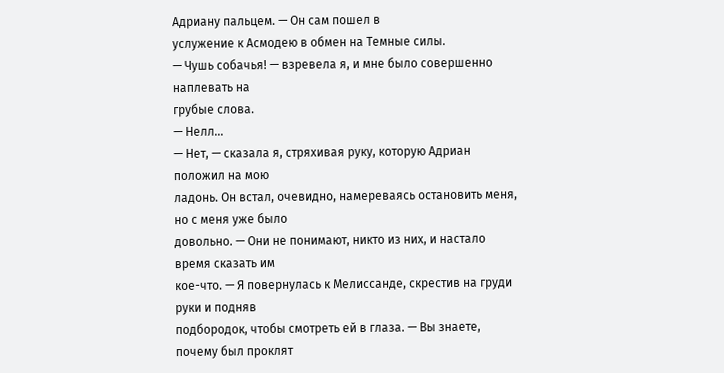Адриану пальцем. — Он сам пошел в
услужение к Асмодею в обмен на Темные силы.
— Чушь собачья! — взревела я, и мне было совершенно наплевать на
грубые слова.
— Нелл...
— Нет, — сказала я, стряхивая руку, которую Адриан положил на мою
ладонь. Он встал, очевидно, намереваясь остановить меня, но с меня уже было
довольно. — Они не понимают, никто из них, и настало время сказать им
кое-что. — Я повернулась к Мелиссанде, скрестив на груди руки и подняв
подбородок, чтобы смотреть ей в глаза. — Вы знаете, почему был проклят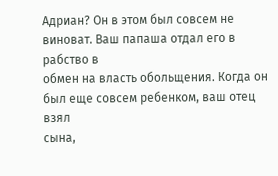Адриан? Он в этом был совсем не виноват. Ваш папаша отдал его в рабство в
обмен на власть обольщения. Когда он был еще совсем ребенком, ваш отец взял
сына,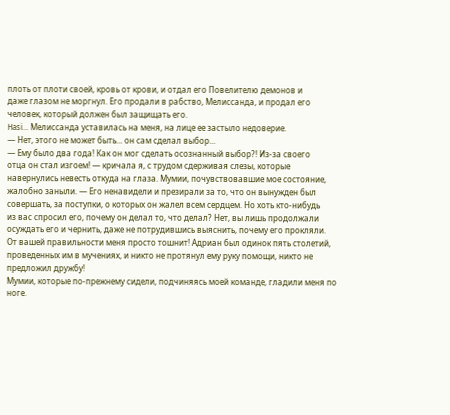плоть от плоти своей, кровь от крови, и отдал его Повелителю демонов и
даже глазом не моргнул. Его продали в рабство, Мелиссанда, и продал его
человек, который должен был защищать его.
Hasi... Мелиссанда уставилась на меня, на лице ее застыло недоверие.
— Нет, этого не может быть... он сам сделал выбор...
— Ему было два года! Как он мог сделать осознанный выбор?! Из-за своего
отца он стал изгоем! — кричала я, с трудом сдерживая слезы, которые
навернулись невесть откуда на глаза. Мумии, почувствовавшие мое состояние,
жалобно заныли. — Его ненавидели и презирали за то, что он вынужден был
совершать, за поступки, о которых он жалел всем сердцем. Но хоть кто-нибудь
из вас спросил его, почему он делал то, что делал? Нет, вы лишь продолжали
осуждать его и чернить, даже не потрудившись выяснить, почему его прокляли.
От вашей правильности меня просто тошнит! Адриан был одинок пять столетий,
проведенных им в мучениях, и никто не протянул ему руку помощи, никто не
предложил дружбу!
Мумии, которые по-прежнему сидели, подчиняясь моей команде, гладили меня по
ноге.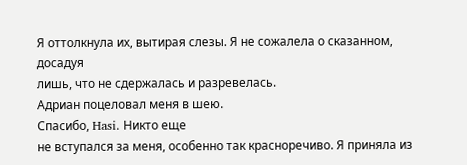Я оттолкнула их, вытирая слезы. Я не сожалела о сказанном, досадуя
лишь, что не сдержалась и разревелась.
Адриан поцеловал меня в шею.
Спасибо, Hasi. Никто еще
не вступался за меня, особенно так красноречиво. Я приняла из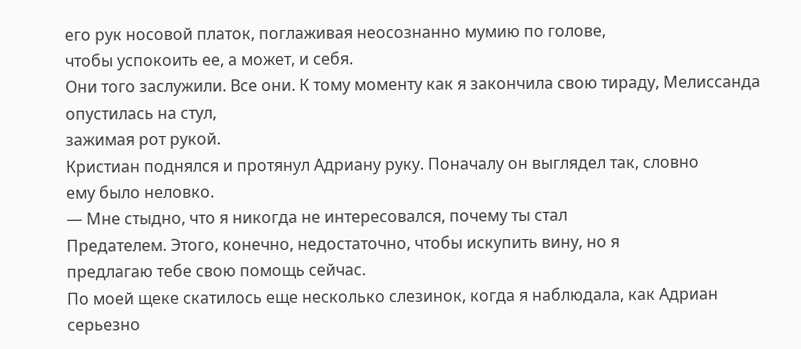его рук носовой платок, поглаживая неосознанно мумию по голове,
чтобы успокоить ее, а может, и себя.
Они того заслужили. Все они. К тому моменту как я закончила свою тираду, Мелиссанда опустилась на стул,
зажимая рот рукой.
Кристиан поднялся и протянул Адриану руку. Поначалу он выглядел так, словно
ему было неловко.
— Мне стыдно, что я никогда не интересовался, почему ты стал
Предателем. Этого, конечно, недостаточно, чтобы искупить вину, но я
предлагаю тебе свою помощь сейчас.
По моей щеке скатилось еще несколько слезинок, когда я наблюдала, как Адриан
серьезно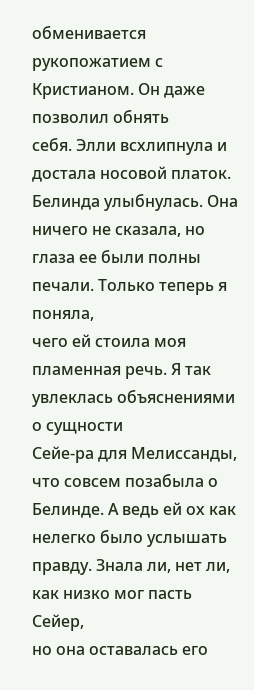обменивается рукопожатием с Кристианом. Он даже позволил обнять
себя. Элли всхлипнула и достала носовой платок. Белинда улыбнулась. Она
ничего не сказала, но глаза ее были полны печали. Только теперь я поняла,
чего ей стоила моя пламенная речь. Я так увлеклась объяснениями о сущности
Сейе-ра для Мелиссанды, что совсем позабыла о Белинде. А ведь ей ох как
нелегко было услышать правду. Знала ли, нет ли, как низко мог пасть Сейер,
но она оставалась его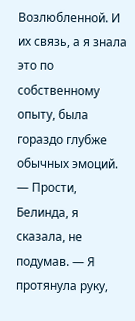Возлюбленной. И их связь, а я знала это по
собственному опыту, была гораздо глубже обычных эмоций.
— Прости, Белинда, я сказала, не подумав. — Я протянула руку,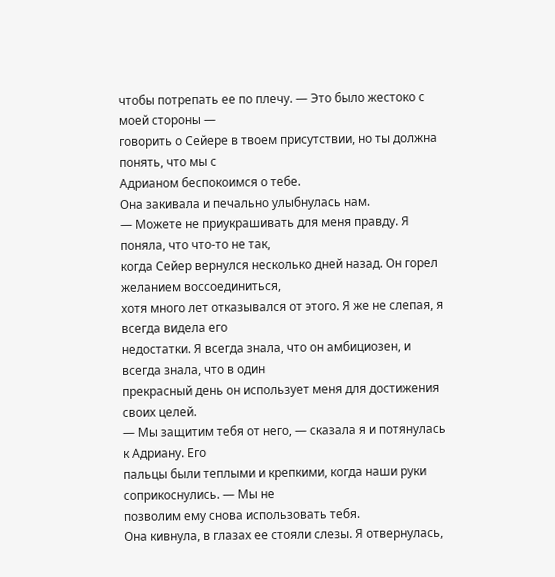чтобы потрепать ее по плечу. — Это было жестоко с моей стороны —
говорить о Сейере в твоем присутствии, но ты должна понять, что мы с
Адрианом беспокоимся о тебе.
Она закивала и печально улыбнулась нам.
— Можете не приукрашивать для меня правду. Я поняла, что что-то не так,
когда Сейер вернулся несколько дней назад. Он горел желанием воссоединиться,
хотя много лет отказывался от этого. Я же не слепая, я всегда видела его
недостатки. Я всегда знала, что он амбициозен, и всегда знала, что в один
прекрасный день он использует меня для достижения своих целей.
— Мы защитим тебя от него, — сказала я и потянулась к Адриану. Его
пальцы были теплыми и крепкими, когда наши руки соприкоснулись. — Мы не
позволим ему снова использовать тебя.
Она кивнула, в глазах ее стояли слезы. Я отвернулась,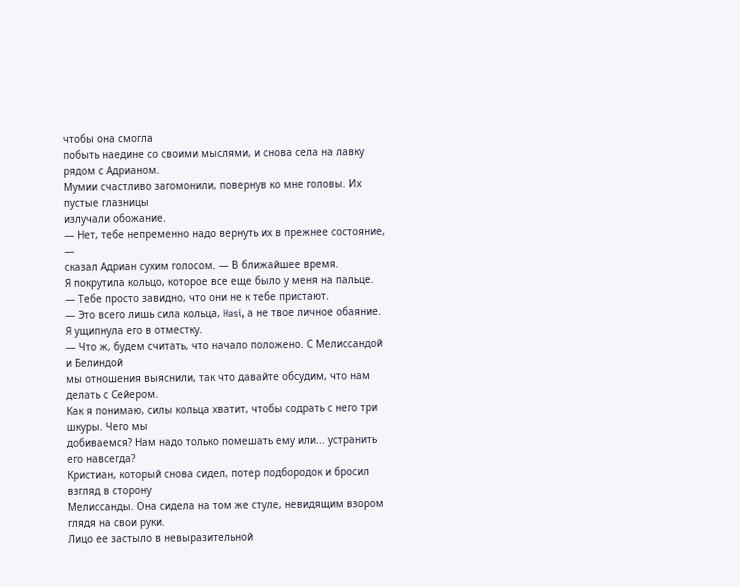чтобы она смогла
побыть наедине со своими мыслями, и снова села на лавку рядом с Адрианом.
Мумии счастливо загомонили, повернув ко мне головы. Их пустые глазницы
излучали обожание.
— Нет, тебе непременно надо вернуть их в прежнее состояние, —
сказал Адриан сухим голосом. — В ближайшее время.
Я покрутила кольцо, которое все еще было у меня на пальце.
— Тебе просто завидно, что они не к тебе пристают.
— Это всего лишь сила кольца, Hasi, а не твое личное обаяние.
Я ущипнула его в отместку.
— Что ж, будем считать, что начало положено. С Мелиссандой и Белиндой
мы отношения выяснили, так что давайте обсудим, что нам делать с Сейером.
Как я понимаю, силы кольца хватит, чтобы содрать с него три шкуры. Чего мы
добиваемся? Нам надо только помешать ему или... устранить его навсегда?
Кристиан, который снова сидел, потер подбородок и бросил взгляд в сторону
Мелиссанды. Она сидела на том же стуле, невидящим взором глядя на свои руки.
Лицо ее застыло в невыразительной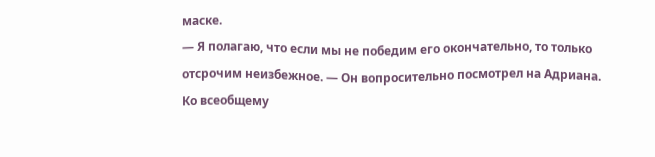маске.
— Я полагаю, что если мы не победим его окончательно, то только
отсрочим неизбежное. — Он вопросительно посмотрел на Адриана.
Ко всеобщему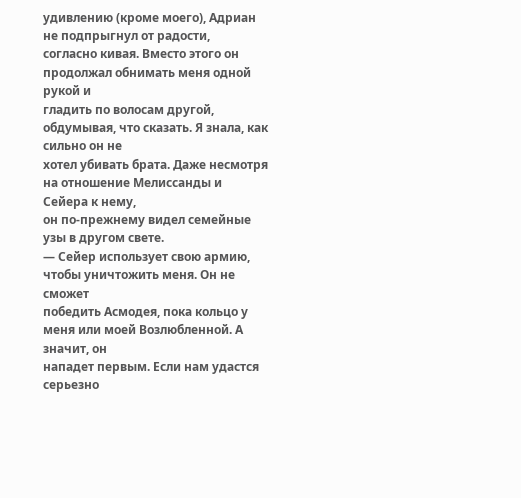удивлению (кроме моего), Адриан не подпрыгнул от радости,
согласно кивая. Вместо этого он продолжал обнимать меня одной рукой и
гладить по волосам другой, обдумывая, что сказать. Я знала, как сильно он не
хотел убивать брата. Даже несмотря на отношение Мелиссанды и Сейера к нему,
он по-прежнему видел семейные узы в другом свете.
— Сейер использует свою армию, чтобы уничтожить меня. Он не сможет
победить Асмодея, пока кольцо у меня или моей Возлюбленной. А значит, он
нападет первым. Если нам удастся серьезно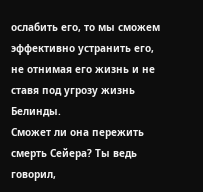ослабить его, то мы сможем
эффективно устранить его, не отнимая его жизнь и не ставя под угрозу жизнь
Белинды.
Сможет ли она пережить смерть Сейера? Ты ведь говорил,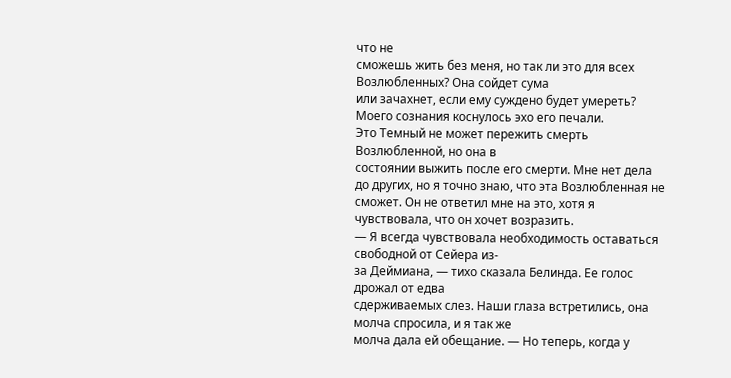что не
сможешь жить без меня, но так ли это для всех Возлюбленных? Она сойдет сума
или зачахнет, если ему суждено будет умереть? Моего сознания коснулось эхо его печали.
Это Темный не может пережить смерть Возлюбленной, но она в
состоянии выжить после его смерти. Мне нет дела до других, но я точно знаю, что эта Возлюбленная не
сможет. Он не ответил мне на это, хотя я чувствовала, что он хочет возразить.
— Я всегда чувствовала необходимость оставаться свободной от Сейера из-
за Деймиана, — тихо сказала Белинда. Ее голос дрожал от едва
сдерживаемых слез. Наши глаза встретились, она молча спросила, и я так же
молча дала ей обещание. — Но теперь, когда у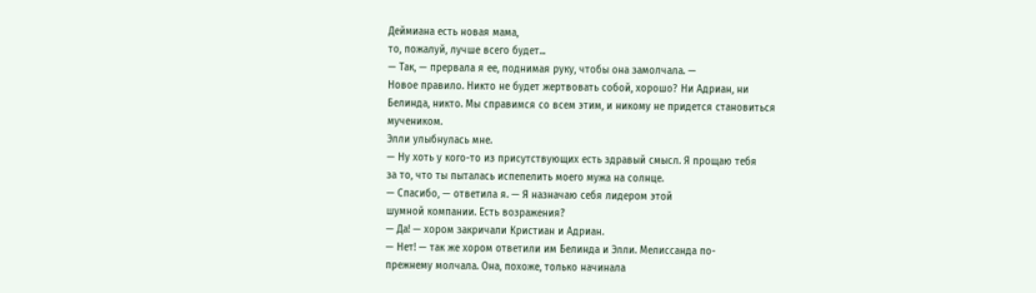Деймиана есть новая мама,
то, пожалуй, лучше всего будет...
— Так, — прервала я ее, поднимая руку, чтобы она замолчала. —
Новое правило. Никто не будет жертвовать собой, хорошо? Ни Адриан, ни
Белинда, никто. Мы справимся со всем этим, и никому не придется становиться
мучеником.
Элли улыбнулась мне.
— Ну хоть у кого-то из присутствующих есть здравый смысл. Я прощаю тебя
за то, что ты пыталась испепелить моего мужа на солнце.
— Спасибо, — ответила я. — Я назначаю себя лидером этой
шумной компании. Есть возражения?
— Да! — хором закричали Кристиан и Адриан.
— Нет! — так же хором ответили им Белинда и Элли. Мелиссанда по-
прежнему молчала. Она, похоже, только начинала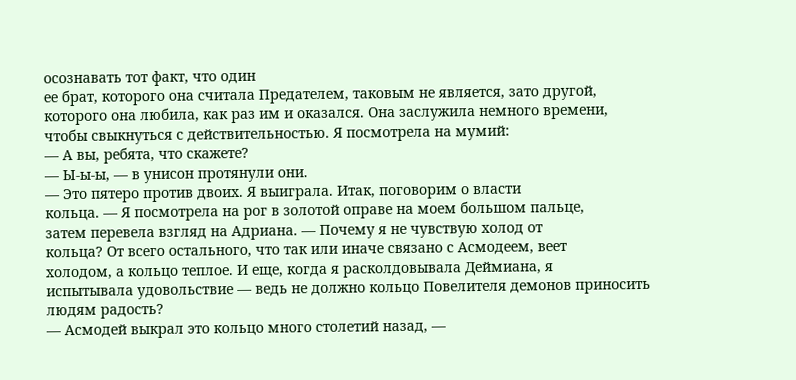осознавать тот факт, что один
ее брат, которого она считала Предателем, таковым не является, зато другой,
которого она любила, как раз им и оказался. Она заслужила немного времени,
чтобы свыкнуться с действительностью. Я посмотрела на мумий:
— А вы, ребята, что скажете?
— Ы-ы-ы, — в унисон протянули они.
— Это пятеро против двоих. Я выиграла. Итак, поговорим о власти
кольца. — Я посмотрела на рог в золотой оправе на моем большом пальце,
затем перевела взгляд на Адриана. — Почему я не чувствую холод от
кольца? От всего остального, что так или иначе связано с Асмодеем, веет
холодом, а кольцо теплое. И еще, когда я расколдовывала Деймиана, я
испытывала удовольствие — ведь не должно кольцо Повелителя демонов приносить
людям радость?
— Асмодей выкрал это кольцо много столетий назад, —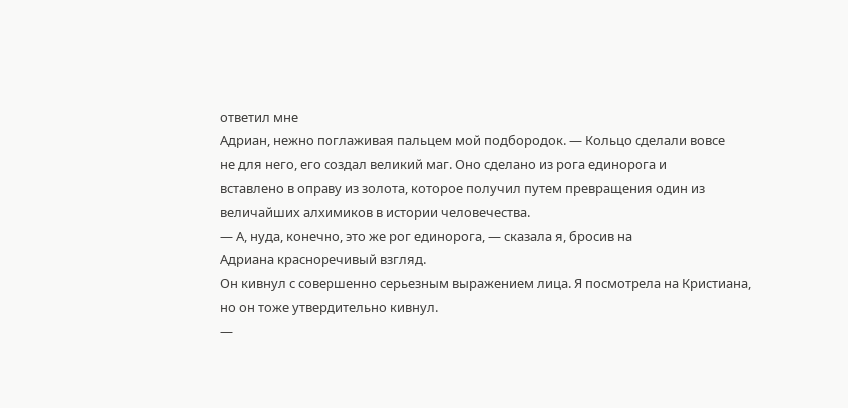ответил мне
Адриан, нежно поглаживая пальцем мой подбородок. — Кольцо сделали вовсе
не для него, его создал великий маг. Оно сделано из рога единорога и
вставлено в оправу из золота, которое получил путем превращения один из
величайших алхимиков в истории человечества.
— А, нуда, конечно, это же рог единорога, — сказала я, бросив на
Адриана красноречивый взгляд.
Он кивнул с совершенно серьезным выражением лица. Я посмотрела на Кристиана,
но он тоже утвердительно кивнул.
—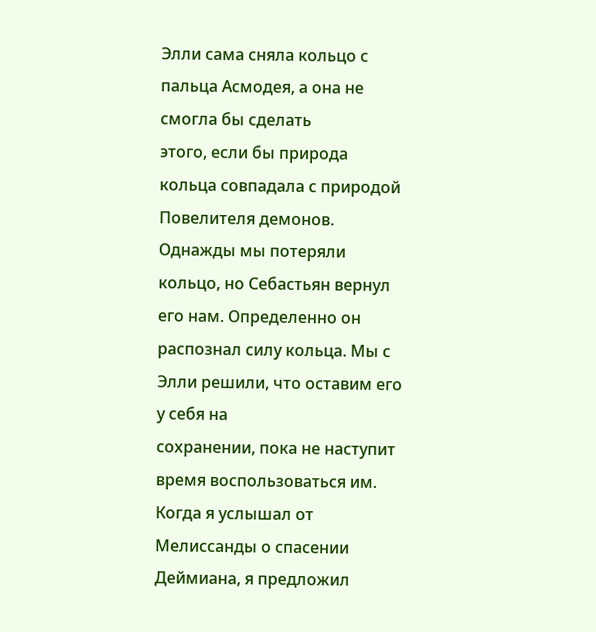Элли сама сняла кольцо с пальца Асмодея, а она не смогла бы сделать
этого, если бы природа кольца совпадала с природой Повелителя демонов.
Однажды мы потеряли кольцо, но Себастьян вернул его нам. Определенно он
распознал силу кольца. Мы с Элли решили, что оставим его у себя на
сохранении, пока не наступит время воспользоваться им. Когда я услышал от
Мелиссанды о спасении Деймиана, я предложил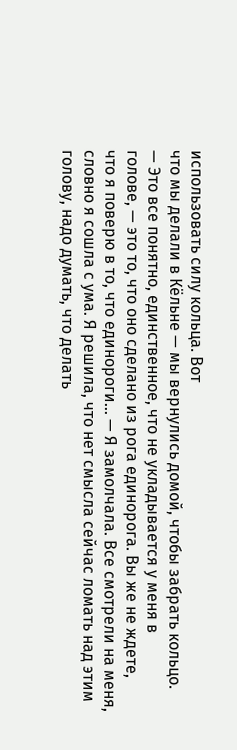использовать силу кольца. Вот
что мы делали в Кёльне — мы вернулись домой, чтобы забрать кольцо.
— Это все понятно, единственное, что не укладывается у меня в
голове, — это то, что оно сделано из рога единорога. Вы же не ждете,
что я поверю в то, что единороги... — Я замолчала. Все смотрели на меня,
словно я сошла с ума. Я решила, что нет смысла сейчас ломать над этим
голову, надо думать, что делать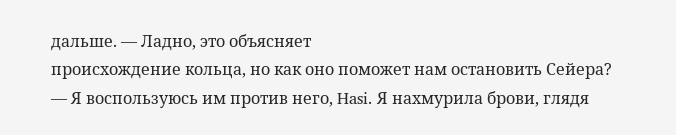дальше. — Ладно, это объясняет
происхождение кольца, но как оно поможет нам остановить Сейера?
— Я воспользуюсь им против него, Hasi. Я нахмурила брови, глядя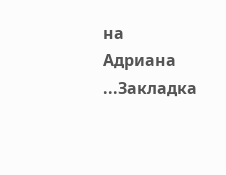на
Адриана
...Закладка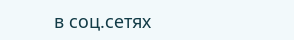в соц.сетях